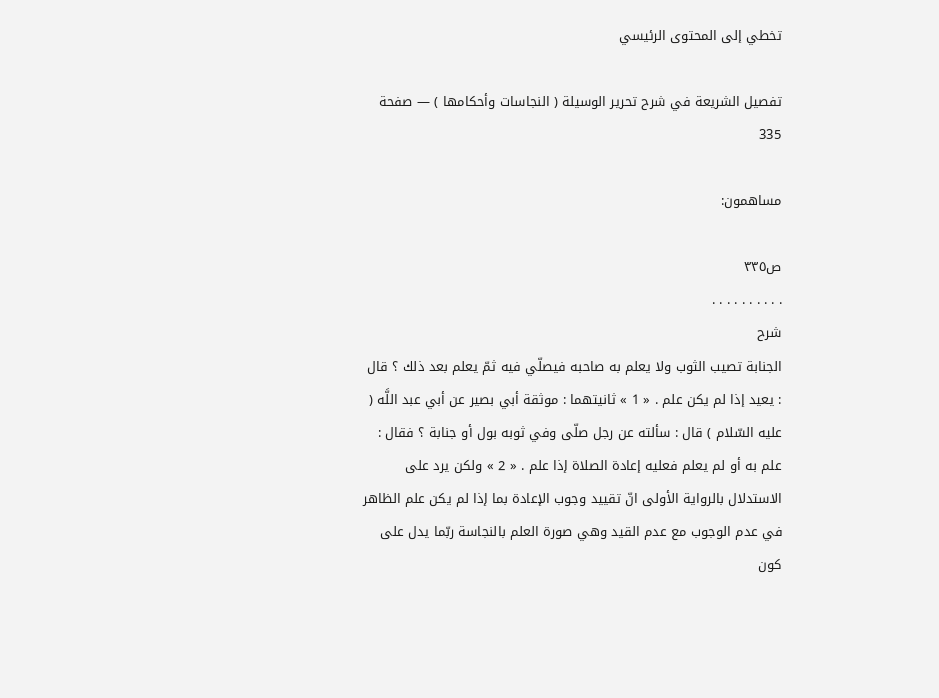تخطي إلى المحتوى الرئيسي

تفصيل الشريعة في شرح تحرير الوسيلة ( النجاسات وأحكامها ) — صفحة 335

مساهمون:

ص٣٣٥
. . . . . . . . . .
شرح
الجنابة تصيب الثوب ولا يعلم به صاحبه فيصلّي فيه ثمّ يعلم بعد ذلك ؟ قال : يعيد إذا لم يكن علم . « 1 » ثانيتهما : موثقة أبي بصير عن أبي عبد اللَّه ( عليه السّلام ) قال : سألته عن رجل صلّى وفي ثوبه بول أو جنابة ؟ فقال : علم به أو لم يعلم فعليه إعادة الصلاة إذا علم . « 2 » ولكن يرد على الاستدلال بالرواية الأولى انّ تقييد وجوب الإعادة بما إذا لم يكن علم الظاهر في عدم الوجوب مع عدم القيد وهي صورة العلم بالنجاسة ربّما يدل على كون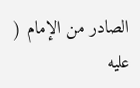الصادر من الإمام ( عليه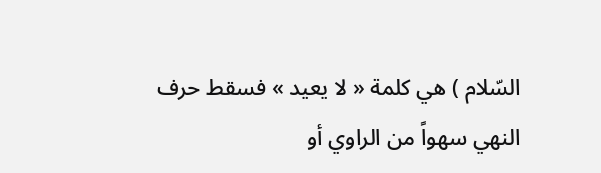السّلام ) هي كلمة « لا يعيد » فسقط حرف النهي سهواً من الراوي أو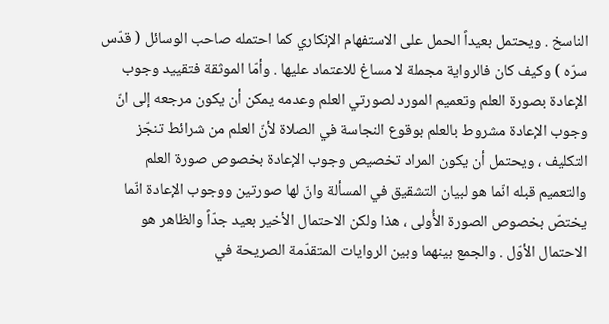الناسخ . ويحتمل بعيداً الحمل على الاستفهام الإنكاري كما احتمله صاحب الوسائل ( قدّس سرّه ) وكيف كان فالرواية مجملة لا مساغ للاعتماد عليها . وأمّا الموثقة فتقييد وجوب الإعادة بصورة العلم وتعميم المورد لصورتي العلم وعدمه يمكن أن يكون مرجعه إلى انّ وجوب الإعادة مشروط بالعلم بوقوع النجاسة في الصلاة لأنّ العلم من شرائط تنجّز التكليف ، ويحتمل أن يكون المراد تخصيص وجوب الإعادة بخصوص صورة العلم والتعميم قبله انّما هو لبيان التشقيق في المسألة وانّ لها صورتين ووجوب الإعادة انّما يختصّ بخصوص الصورة الأُولى ، هذا ولكن الاحتمال الأخير بعيد جدّاً والظاهر هو الاحتمال الأوّل . والجمع بينهما وبين الروايات المتقدّمة الصريحة في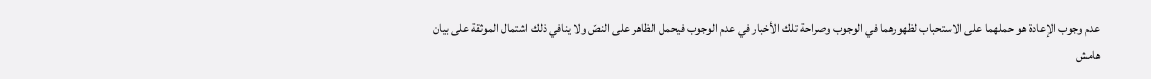عدم وجوب الإعادة هو حملهما على الاستحباب لظهورهما في الوجوب وصراحة تلك الأخبار في عدم الوجوب فيحمل الظاهر على النصّ ولا ينافي ذلك اشتمال الموثقة على بيان
هامش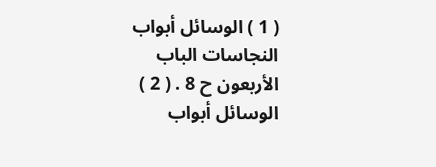( 1 ) الوسائل أبواب النجاسات الباب الأربعون ح 8 . ( 2 ) الوسائل أبواب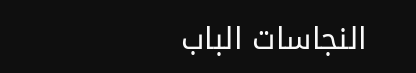النجاسات الباب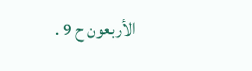الأربعون ح 9 .